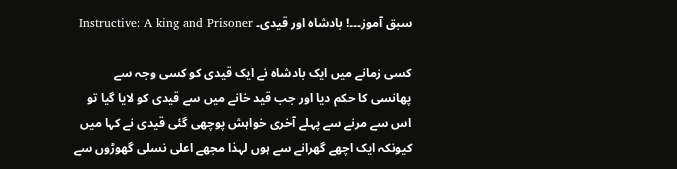سبق آموز۔۔۔! بادشاہ اور قیدی۔ Instructive: A king and Prisoner

کسی زمانے میں ایک بادشاہ نے ایک قیدی کو کسی وجہ سے پھانسی کا حکم دیا اور جب قید خانے میں سے قیدی کو لایا گیا تو اس سے مرنے سے پہلے آخری خواہش پوچھی گئی قیدی نے کہا میں کیونکہ ایک اچھے گھرانے سے ہوں لہذا مجھے اعلی نسلی گھوڑوں سے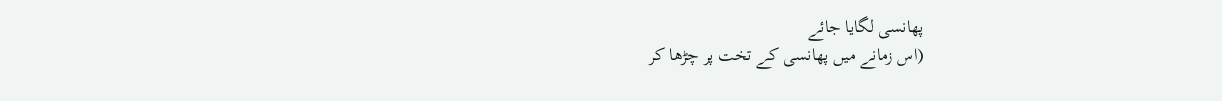پھانسی لگایا جائے
(اس زمانے میں پھانسی کے تخت پر چڑھا کر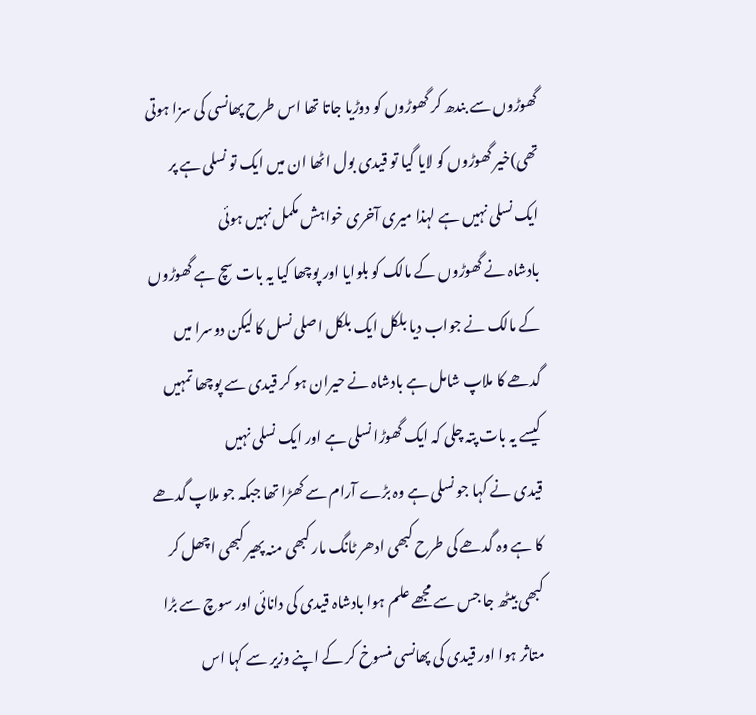گھوڑوں سے بندھ کر گھوڑوں کو دوڑیا جاتا تھا اس طرح پھانسی کی سزا ہوتی تھی)خیر گھوڑوں کو لایا گیا تو قیدی بول اٹھا ان میں ایک تو نسلی ہے پر ایک نسلی نہیں ہے لہذا میری آخری خواہش مکمل نہیں ہوئی
بادشاہ نے گھوڑوں کے مالک کو بلوایا اور پوچھا کیا یہ بات سچ ہے گھوڑوں کے مالک نے جواب دیا بلکل ایک بلکل اصلی نسل کا لیکن دوسرا میں گدھے کا ملاپ شامل ہے بادشاہ نے حیران ہو کر قیدی سے پوچھا تمہیں کیسے یہ بات پتہ چلی کہ ایک گھوڑا نسلی ہے اور ایک نسلی نہیں
قیدی نے کہا جو نسلی ہے وہ بڑے آرام سے کھڑا تھا جبکہ جو ملاپ گدھے کا ہے وہ گدھے کی طرح کبھی ادھر ٹانگ مار کبھی منہ پھیر کبھی اچھل کر کبھی بیٹھ جا جس سے مجھے علم ہوا بادشاہ قیدی کی دانائی اور سوچ سے بڑا متاثر ہوا اور قیدی کی پھانسی منسوخ کر کے اپنے وزیر سے کہا اس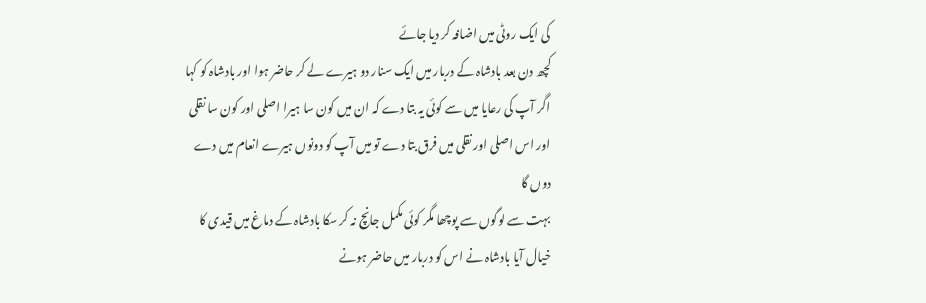کی ایک روٹی میں اضافہ کر دیا جائے
کچھ دن بعد بادشاہ کے دربار میں ایک سنار دو ہیرے لے کر حاضر ہوا اور بادشاہ کو کہا اگر آپ کی رعایا میں سے کوئی یہ بتا دے کہ ان میں کون سا ہیرا اصلی اور کون سا نقلی اور اس اصلی اور نقلی میں فرق بتا دے تو میں آپ کو دونوں ہیرے انعام میں دے دوں گا
بہت سے لوگوں سے پوچھا مگر کوئی مکمل جانچ نہ کر سکا بادشاہ کے دماغ میں قیدی کا خیال آیا بادشاہ نے اس کو دربار میں حاضر ہونے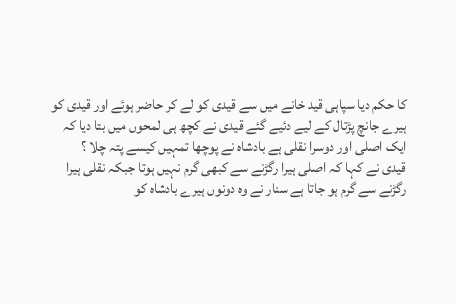کا حکم دیا سپاہی قید خانے میں سے قیدی کو لے کر حاضر ہوئے اور قیدی کو ہیرے جانچ پڑتال کے لیے دئیے گئے قیدی نے کچھ ہی لمحوں میں بتا دیا کہ ایک اصلی اور دوسرا نقلی ہے بادشاہ نے پوچھا تمہیں کیسے پتہ چلا ؟
قیدی نے کہا کہ اصلی ہیرا رگڑنے سے کبھی گرم نہیں ہوتا جبکہ نقلی ہیرا رگڑنے سے گرم ہو جاتا ہے سنار نے وہ دونوں ہیرے بادشاہ کو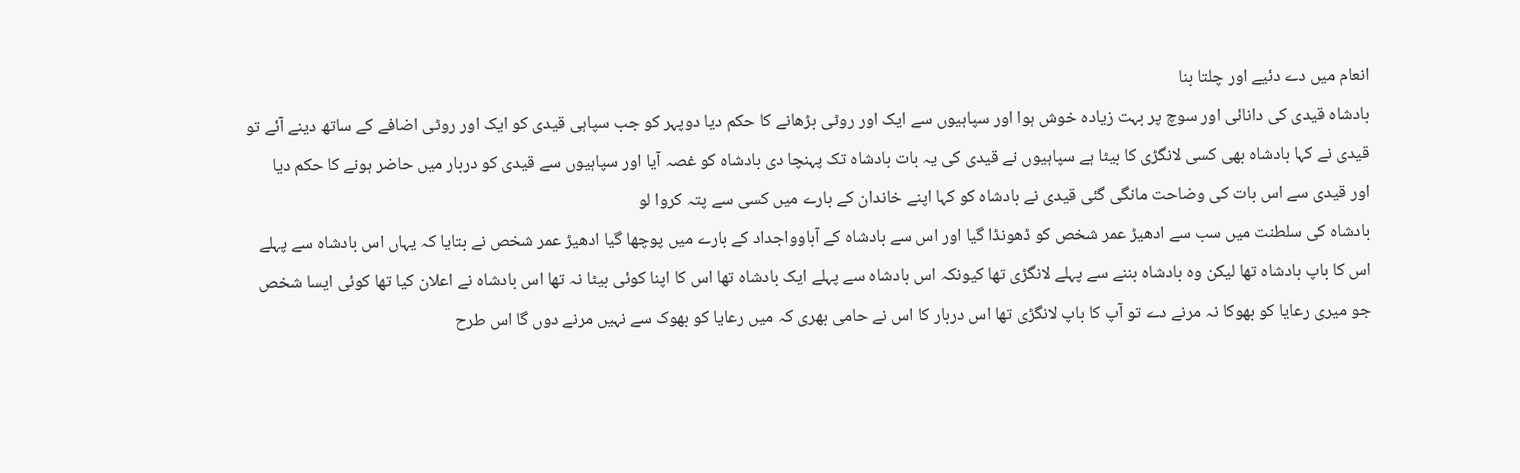انعام میں دے دئیے اور چلتا بنا
بادشاہ قیدی کی دانائی اور سوچ پر بہت زیادہ خوش ہوا اور سپاہیوں سے ایک اور روٹی بڑھانے کا حکم دیا دوپہر کو جب سپاہی قیدی کو ایک اور روٹی اضافے کے ساتھ دینے آئے تو قیدی نے کہا بادشاہ بھی کسی لانگڑی کا بیٹا ہے سپاہیوں نے قیدی کی یہ بات بادشاہ تک پہنچا دی بادشاہ کو غصہ آیا اور سپاہیوں سے قیدی کو دربار میں حاضر ہونے کا حکم دیا
اور قیدی سے اس بات کی وضاحت مانگی گئی قیدی نے بادشاہ کو کہا اپنے خاندان کے بارے میں کسی سے پتہ کروا لو
بادشاہ کی سلطنت میں سب سے ادھیڑ عمر شخص کو ڈھونڈا گیا اور اس سے بادشاہ کے آباوواجداد کے بارے میں پوچھا گیا ادھیڑ عمر شخص نے بتایا کہ یہاں اس بادشاہ سے پہلے اس کا باپ بادشاہ تھا لیکن وہ بادشاہ بننے سے پہلے لانگڑی تھا کیونکہ اس بادشاہ سے پہلے ایک بادشاہ تھا اس کا اپنا کوئی بیٹا نہ تھا اس بادشاہ نے اعلان کیا تھا کوئی ایسا شخص جو میری رعایا کو بھوکا نہ مرنے دے تو آپ کا باپ لانگڑی تھا اس دربار کا اس نے حامی بھری کہ میں رعایا کو بھوک سے نہیں مرنے دوں گا اس طرح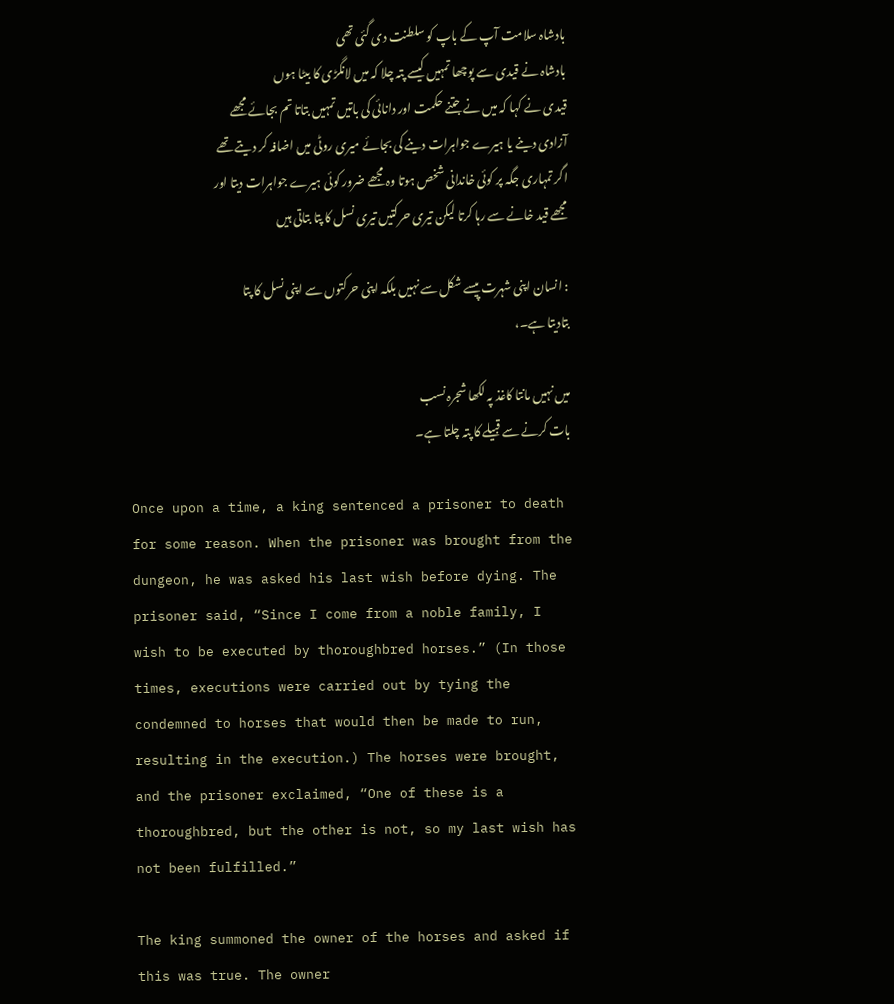بادشاہ سلامت آپ کے باپ کو سلطنت دی گئی تھی
بادشاہ نے قیدی سے پوچھا تمہیں کیسے پتہ چلا کہ میں لانگڑی کا بیٹا ہوں
قیدی نے کہا کہ میں نے جتنے حکمت اور دانائی کی باتیں تمہیں بتاتا تم بجائے مجھے آزادی دینے یا ہیرے جواہرات دینے کی بجائے میری روٹی میں اضافہ کر دیتے تھے اگر تمہاری جگہ پر کوئی خاندانی شخص ہوتا وہ مجھے ضرور کوئی ہیرے جواہرات دیتا اور مجھے قید خانے سے رہا کرتا لیکن تیری حرکتیں تیری نسل کا پتا بتاتی ہیں

: انسان اپنی شہرت پیسے شکل سے نہیں بلکہ اپنی حرکتوں سے اپنی نسل کا پتا بتادیتا ہے۔،

میں نہیں مانتا کاغذ پہ لکھا شجرہ نسب
بات کرنے سے قبیلے کا پتہ چلتا ہے۔

Once upon a time, a king sentenced a prisoner to death for some reason. When the prisoner was brought from the dungeon, he was asked his last wish before dying. The prisoner said, “Since I come from a noble family, I wish to be executed by thoroughbred horses.” (In those times, executions were carried out by tying the condemned to horses that would then be made to run, resulting in the execution.) The horses were brought, and the prisoner exclaimed, “One of these is a thoroughbred, but the other is not, so my last wish has not been fulfilled.”

The king summoned the owner of the horses and asked if this was true. The owner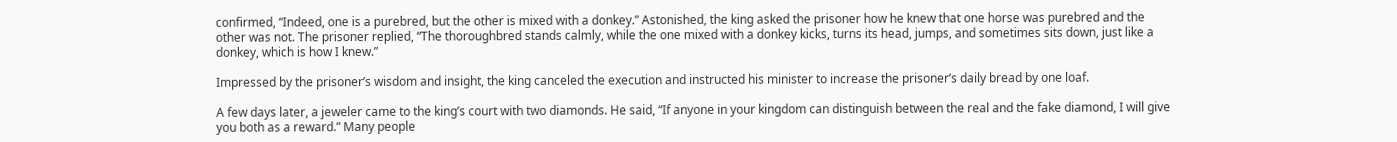confirmed, “Indeed, one is a purebred, but the other is mixed with a donkey.” Astonished, the king asked the prisoner how he knew that one horse was purebred and the other was not. The prisoner replied, “The thoroughbred stands calmly, while the one mixed with a donkey kicks, turns its head, jumps, and sometimes sits down, just like a donkey, which is how I knew.”

Impressed by the prisoner’s wisdom and insight, the king canceled the execution and instructed his minister to increase the prisoner’s daily bread by one loaf.

A few days later, a jeweler came to the king’s court with two diamonds. He said, “If anyone in your kingdom can distinguish between the real and the fake diamond, I will give you both as a reward.” Many people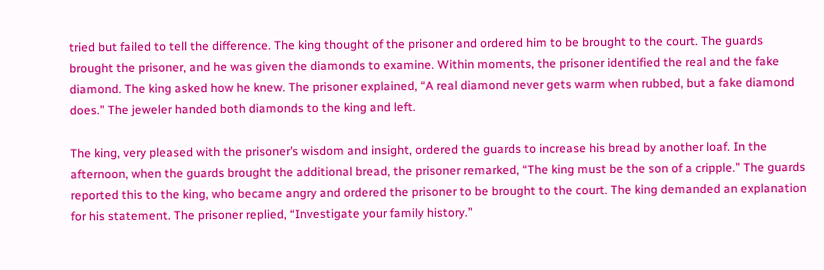tried but failed to tell the difference. The king thought of the prisoner and ordered him to be brought to the court. The guards brought the prisoner, and he was given the diamonds to examine. Within moments, the prisoner identified the real and the fake diamond. The king asked how he knew. The prisoner explained, “A real diamond never gets warm when rubbed, but a fake diamond does.” The jeweler handed both diamonds to the king and left.

The king, very pleased with the prisoner’s wisdom and insight, ordered the guards to increase his bread by another loaf. In the afternoon, when the guards brought the additional bread, the prisoner remarked, “The king must be the son of a cripple.” The guards reported this to the king, who became angry and ordered the prisoner to be brought to the court. The king demanded an explanation for his statement. The prisoner replied, “Investigate your family history.”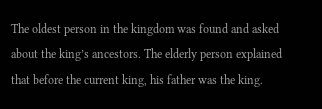The oldest person in the kingdom was found and asked about the king’s ancestors. The elderly person explained that before the current king, his father was the king.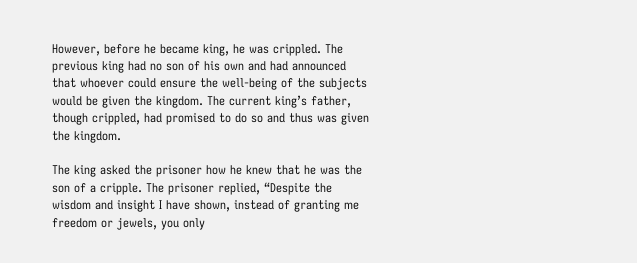However, before he became king, he was crippled. The previous king had no son of his own and had announced that whoever could ensure the well-being of the subjects would be given the kingdom. The current king’s father, though crippled, had promised to do so and thus was given the kingdom.

The king asked the prisoner how he knew that he was the son of a cripple. The prisoner replied, “Despite the wisdom and insight I have shown, instead of granting me freedom or jewels, you only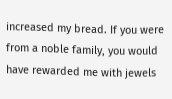increased my bread. If you were from a noble family, you would have rewarded me with jewels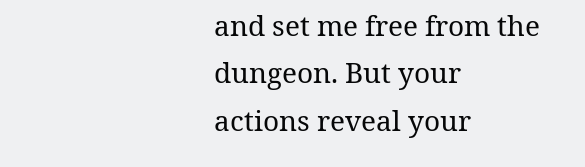and set me free from the dungeon. But your actions reveal your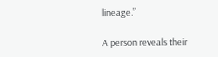lineage.”

A person reveals their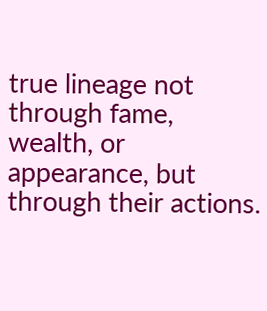true lineage not through fame, wealth, or appearance, but through their actions.